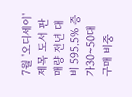7월 '오디세이' 제목 도서 판매량 전년 대비 595.5% 증가30~50대 구매 비중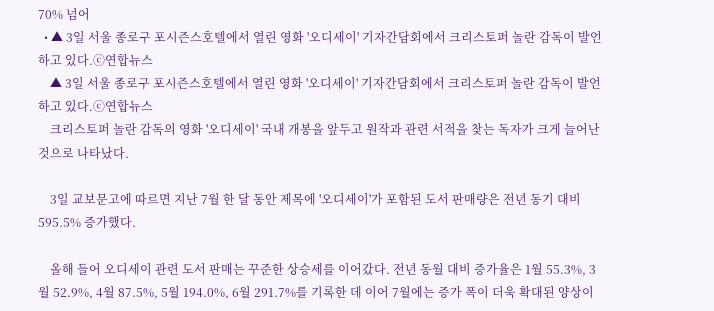70% 넘어
  • ▲ 3일 서울 종로구 포시즌스호텔에서 열린 영화 '오디세이' 기자간담회에서 크리스토퍼 놀란 감독이 발언하고 있다.ⓒ연합뉴스
    ▲ 3일 서울 종로구 포시즌스호텔에서 열린 영화 '오디세이' 기자간담회에서 크리스토퍼 놀란 감독이 발언하고 있다.ⓒ연합뉴스
    크리스토퍼 놀란 감독의 영화 '오디세이' 국내 개봉을 앞두고 원작과 관련 서적을 찾는 독자가 크게 늘어난 것으로 나타났다.

    3일 교보문고에 따르면 지난 7월 한 달 동안 제목에 '오디세이'가 포함된 도서 판매량은 전년 동기 대비 595.5% 증가했다.

    올해 들어 오디세이 관련 도서 판매는 꾸준한 상승세를 이어갔다. 전년 동월 대비 증가율은 1월 55.3%, 3월 52.9%, 4월 87.5%, 5월 194.0%, 6월 291.7%를 기록한 데 이어 7월에는 증가 폭이 더욱 확대된 양상이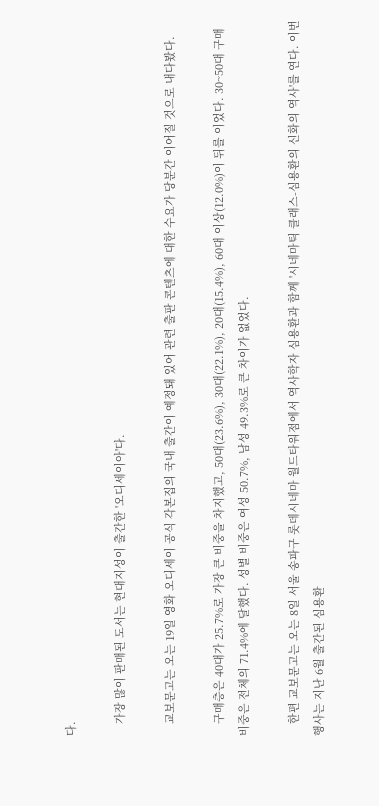다.

    가장 많이 판매된 도서는 현대지성이 출간한 '오디세이아'다.

    교보문고는 오는 19일 영화 오디세이 공식 각본집의 국내 출간이 예정돼 있어 관련 출판 콘텐츠에 대한 수요가 당분간 이어질 것으로 내다봤다.

    구매층은 40대가 25.7%로 가장 큰 비중을 차지했고, 50대(23.6%), 30대(22.1%), 20대(15.4%), 60대 이상(12.0%)이 뒤를 이었다. 30~50대 구매 비중은 전체의 71.4%에 달했다. 성별 비중은 여성 50.7%, 남성 49.3%로 큰 차이가 없었다.

    한편 교보문고는 오는 8일 서울 송파구 롯데시네마 월드타워점에서 역사학자 심용환과 함께 '시네마틱 클래스-심용환의 신화의 역사'를 연다. 이번 행사는 지난 6월 출간된 심용환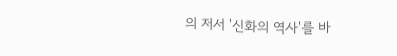의 저서 '신화의 역사'를 바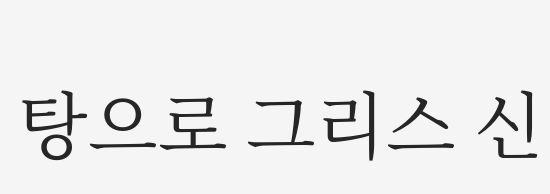탕으로 그리스 신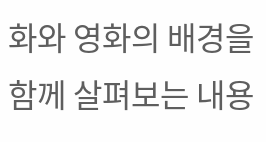화와 영화의 배경을 함께 살펴보는 내용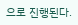으로 진행된다.